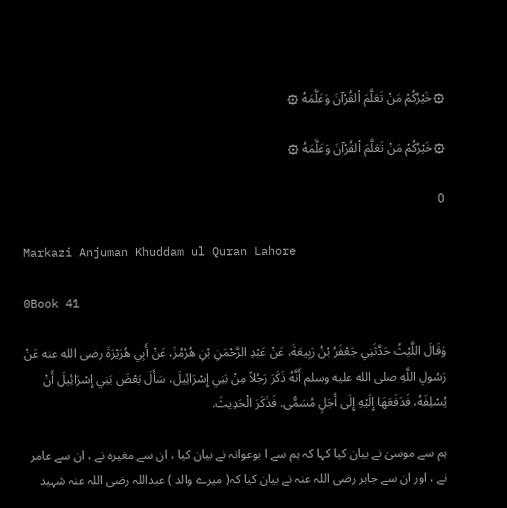۞خَيْرُكُمْ مَنْ تَعَلَّمَ اْلقُرْآنَ وَعَلَّمَهُ ۞

۞خَيْرُكُمْ مَنْ تَعَلَّمَ اْلقُرْآنَ وَعَلَّمَهُ ۞

0

Markazi Anjuman Khuddam ul Quran Lahore

0Book 41

وَقَالَ اللَّيْثُ حَدَّثَنِي جَعْفَرُ بْنُ رَبِيعَةَ، عَنْ عَبْدِ الرَّحْمَنِ بْنِ هُرْمُزَ، عَنْ أَبِي هُرَيْرَةَ رضى الله عنه عَنْ رَسُولِ اللَّهِ صلى الله عليه وسلم أَنَّهُ ذَكَرَ رَجُلاً مِنْ بَنِي إِسْرَائِيلَ، سَأَلَ بَعْضَ بَنِي إِسْرَائِيلَ أَنْ يُسْلِفَهُ، فَدَفَعَهَا إِلَيْهِ إِلَى أَجَلٍ مُسَمًّى. فَذَكَرَ الْحَدِيثَ.

ہم سے موسیٰ نے بیان کیا کہا کہ ہم سے ا بوعوانہ نے بیان کیا ، ان سے مغیرہ نے ، ان سے عامر نے ، اور ان سے جابر رضی اللہ عنہ نے بیان کیا کہ( میرے والد ) عبداللہ رضی اللہ عنہ شہید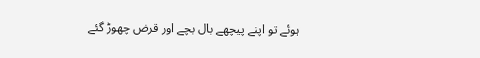ہوئے تو اپنے پیچھے بال بچے اور قرض چھوڑ گئے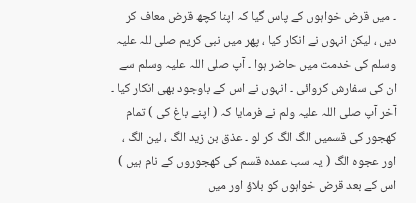۔ میں قرض خواہوں کے پاس گیا کہ اپنا کچھ قرض معاف کر دیں ، لیکن انہوں نے انکار کیا ، پھر میں نبی کریم صلی للہ علیہ وسلم کی خدمت میں حاضر ہوا ۔ آپ صلی اللہ علیہ وسلم سے ان کی سفارش کروائی ۔ انہوں نے اس کے باوجود بھی انکار کیا ۔ آخر آپ صلی اللہ علیہ ولم نے فرمایا کہ ( اپنے باغ کی ) تمام کھجور کی قسمیں الگ الگ کر لو ۔ عذق بن زید الگ ، لین الگ ، اور عجوہ الگ ( یہ سب عمدہ قسم کی کھجوروں کے نام ہیں ) اس کے بعد قرض خواہوں کو بلاؤ اور میں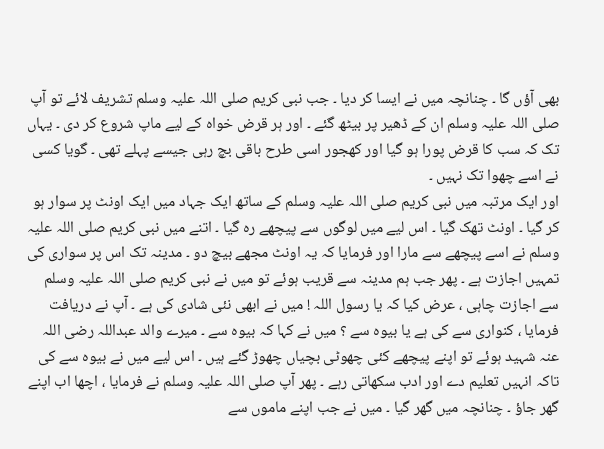بھی آؤں گا ۔ چنانچہ میں نے ایسا کر دیا ۔ جب نبی کریم صلی اللہ علیہ وسلم تشریف لائے تو آپ صلی اللہ علیہ وسلم ان کے ڈھیر پر بیٹھ گئے ۔ اور ہر قرض خواہ کے لیے ماپ شروع کر دی ۔ یہاں تک کہ سب کا قرض پورا ہو گیا اور کھجور اسی طرح باقی بچ رہی جیسے پہلے تھی ۔ گویا کسی نے اسے چھوا تک نہیں ۔
اور ایک مرتبہ میں نبی کریم صلی اللہ علیہ وسلم کے ساتھ ایک جہاد میں ایک اونٹ پر سوار ہو کر گیا ۔ اونٹ تھک گیا ۔ اس لیے میں لوگوں سے پیچھے رہ گیا ۔ اتنے میں نبی کریم صلی اللہ علیہ وسلم نے اسے پیچھے سے مارا اور فرمایا کہ یہ اونٹ مجھے بیچ دو ۔ مدینہ تک اس پر سواری کی تمہیں اجازت ہے ۔ پھر جب ہم مدینہ سے قریب ہوئے تو میں نے نبی کریم صلی اللہ علیہ وسلم سے اجازت چاہی ، عرض کیا کہ یا رسول اللہ ! میں نے ابھی نئی شادی کی ہے ۔ آپ نے دریافت فرمایا ، کنواری سے کی ہے یا بیوہ سے ؟ میں نے کہا کہ بیوہ سے ۔ میرے والد عبداللہ رضی اللہ عنہ شہید ہوئے تو اپنے پیچھے کئی چھوٹی بچیاں چھوڑ گئے ہیں ۔ اس لیے میں نے بیوہ سے کی تاکہ انہیں تعلیم دے اور ادب سکھاتی رہے ۔ پھر آپ صلی اللہ علیہ وسلم نے فرمایا ، اچھا اب اپنے گھر جاؤ ۔ چنانچہ میں گھر گیا ۔ میں نے جب اپنے ماموں سے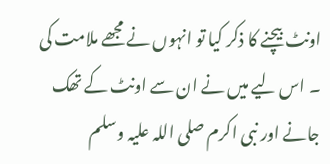اونٹ بیچنے کا ذکر کیا تو انہوں نے مجھے ملامت کی ۔ اس لیے میں نے ان سے اونٹ کے تھک جانے اور نبی اکرم صلی اللہ علیہ وسلم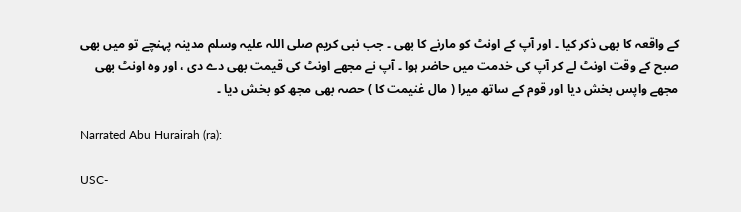کے واقعہ کا بھی ذکر کیا ۔ اور آپ کے اونٹ کو مارنے کا بھی ۔ جب نبی کریم صلی اللہ علیہ وسلم مدینہ پہنچے تو میں بھی صبح کے وقت اونٹ لے کر آپ کی خدمت میں حاضر ہوا ۔ آپ نے مجھے اونٹ کی قیمت بھی دے دی ، اور وہ اونٹ بھی مجھے واپس بخش دیا اور قوم کے ساتھ میرا ( مال غنیمت کا ) حصہ بھی مجھ کو بخش دیا ۔

Narrated Abu Hurairah (ra):

USC-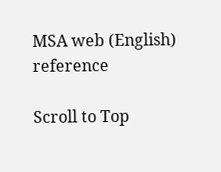MSA web (English) reference

Scroll to Top